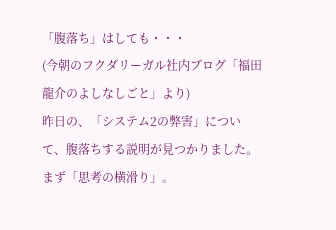「腹落ち」はしても・・・
(今朝のフクダリーガル社内ブログ「福田龍介のよしなしごと」より)
昨日の、「システム2の弊害」について、腹落ちする説明が見つかりました。
まず「思考の横滑り」。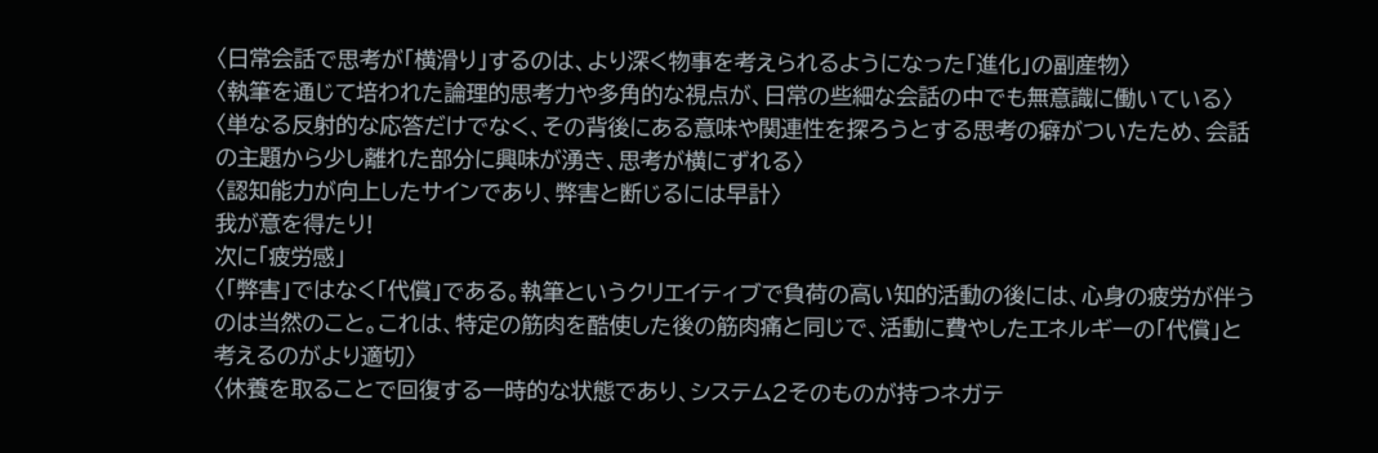〈日常会話で思考が「横滑り」するのは、より深く物事を考えられるようになった「進化」の副産物〉
〈執筆を通じて培われた論理的思考力や多角的な視点が、日常の些細な会話の中でも無意識に働いている〉
〈単なる反射的な応答だけでなく、その背後にある意味や関連性を探ろうとする思考の癖がついたため、会話の主題から少し離れた部分に興味が湧き、思考が横にずれる〉
〈認知能力が向上したサインであり、弊害と断じるには早計〉
我が意を得たり!
次に「疲労感」
〈「弊害」ではなく「代償」である。執筆というクリエイティブで負荷の高い知的活動の後には、心身の疲労が伴うのは当然のこと。これは、特定の筋肉を酷使した後の筋肉痛と同じで、活動に費やしたエネルギーの「代償」と考えるのがより適切〉
〈休養を取ることで回復する一時的な状態であり、システム2そのものが持つネガテ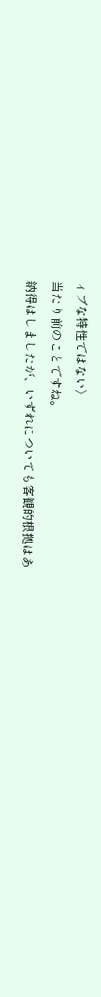ィブな特性ではない〉
当たり前のことですね。
納得はしましたが、いずれについても客観的根拠はあ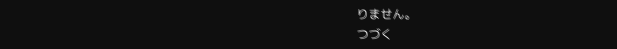りません。
つづく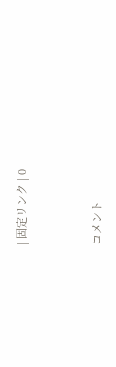| 固定リンク | 0




コメント